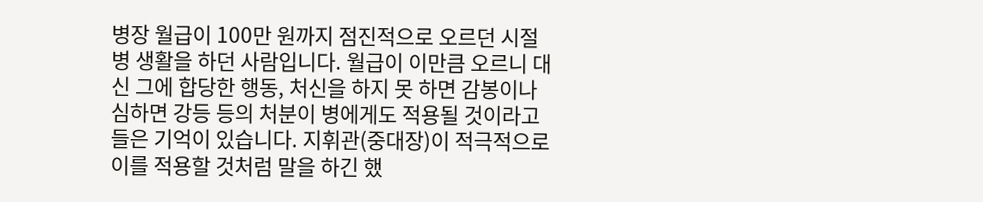병장 월급이 100만 원까지 점진적으로 오르던 시절 병 생활을 하던 사람입니다. 월급이 이만큼 오르니 대신 그에 합당한 행동, 처신을 하지 못 하면 감봉이나 심하면 강등 등의 처분이 병에게도 적용될 것이라고 들은 기억이 있습니다. 지휘관(중대장)이 적극적으로 이를 적용할 것처럼 말을 하긴 했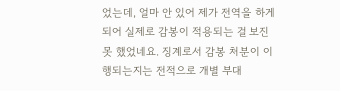었는데, 얼마 안 있어 제가 전역을 하게 되어 실제로 감봉이 적용되는 걸 보진 못 했었네요. 징계로서 감봉 처분이 이행되는지는 전적으로 개별 부대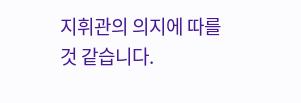지휘관의 의지에 따를 것 같습니다.